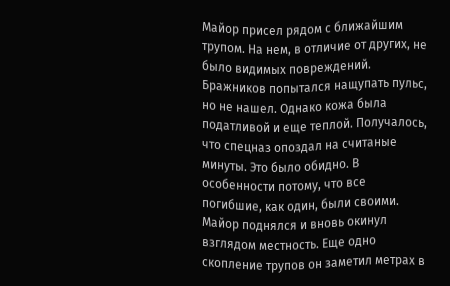Майор присел рядом с ближайшим трупом. На нем, в отличие от других, не было видимых повреждений. Бражников попытался нащупать пульс, но не нашел. Однако кожа была податливой и еще теплой. Получалось, что спецназ опоздал на считаные минуты. Это было обидно. В особенности потому, что все погибшие, как один, были своими.
Майор поднялся и вновь окинул взглядом местность. Еще одно скопление трупов он заметил метрах в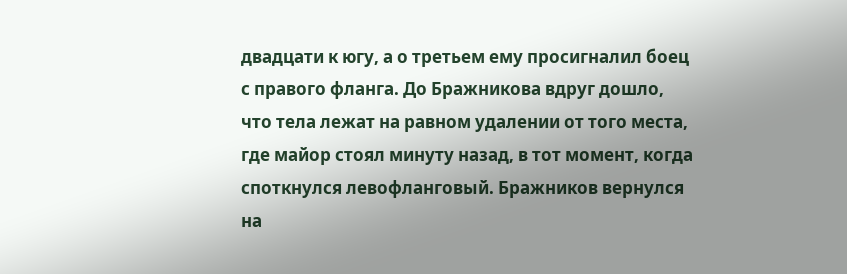двадцати к югу, а о третьем ему просигналил боец с правого фланга. До Бражникова вдруг дошло, что тела лежат на равном удалении от того места, где майор стоял минуту назад, в тот момент, когда споткнулся левофланговый. Бражников вернулся на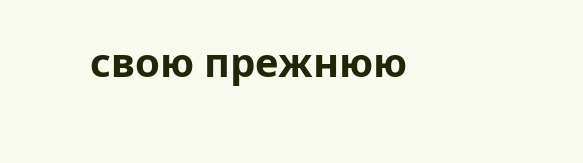свою прежнюю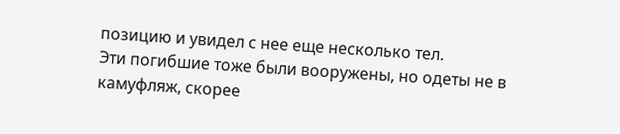позицию и увидел с нее еще несколько тел.
Эти погибшие тоже были вооружены, но одеты не в камуфляж, скорее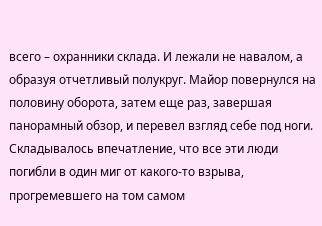всего – охранники склада. И лежали не навалом, а образуя отчетливый полукруг. Майор повернулся на половину оборота, затем еще раз, завершая панорамный обзор, и перевел взгляд себе под ноги. Складывалось впечатление, что все эти люди погибли в один миг от какого-то взрыва, прогремевшего на том самом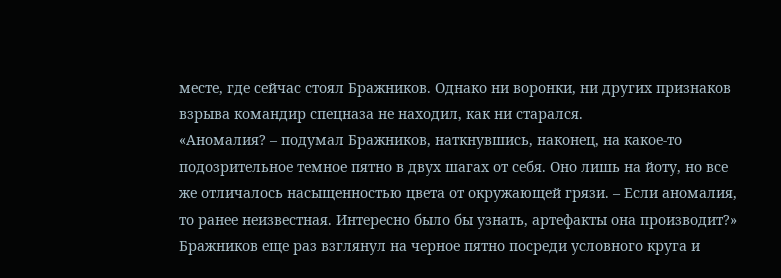месте, где сейчас стоял Бражников. Однако ни воронки, ни других признаков взрыва командир спецназа не находил, как ни старался.
«Аномалия? – подумал Бражников, наткнувшись, наконец, на какое-то подозрительное темное пятно в двух шагах от себя. Оно лишь на йоту, но все же отличалось насыщенностью цвета от окружающей грязи. – Если аномалия, то ранее неизвестная. Интересно было бы узнать, артефакты она производит?»
Бражников еще раз взглянул на черное пятно посреди условного круга и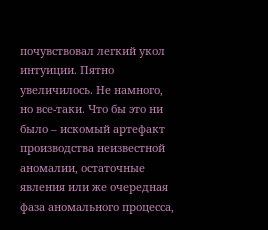почувствовал легкий укол интуиции. Пятно увеличилось. Не намного, но все-таки. Что бы это ни было – искомый артефакт производства неизвестной аномалии, остаточные явления или же очередная фаза аномального процесса,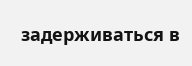задерживаться в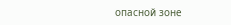опасной зоне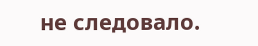не следовало.